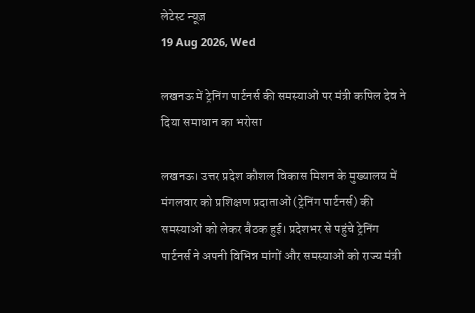लेटेस्ट न्यूज़
19 Aug 2026, Wed

लखनऊ में ट्रेनिंग पार्टनर्स की समस्याओं पर मंत्री कपिल देव ने दिया समाधान का भरोसा

लखनऊ। उत्तर प्रदेश कौशल विकास मिशन के मुख्यालय में मंगलवार को प्रशिक्षण प्रदाताओं (ट्रेनिंग पार्टनर्स) की समस्याओं को लेकर बैठक हुई। प्रदेशभर से पहुंचे ट्रेनिंग पार्टनर्स ने अपनी विभिन्न मांगों और समस्याओं को राज्य मंत्री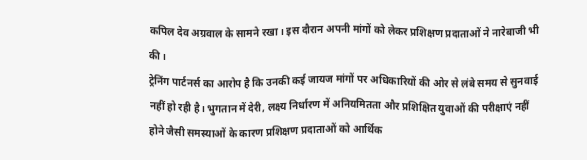कपिल देव अग्रवाल के सामने रखा। इस दौरान अपनी मांगों को लेकर प्रशिक्षण प्रदाताओं ने नारेबाजी भी की।
ट्रेनिंग पार्टनर्स का आरोप है कि उनकी कई जायज मांगों पर अधिकारियों की ओर से लंबे समय से सुनवाई नहीं हो रही है। भुगतान में देरी, लक्ष्य निर्धारण में अनियमितता और प्रशिक्षित युवाओं की परीक्षाएं नहीं होने जैसी समस्याओं के कारण प्रशिक्षण प्रदाताओं को आर्थिक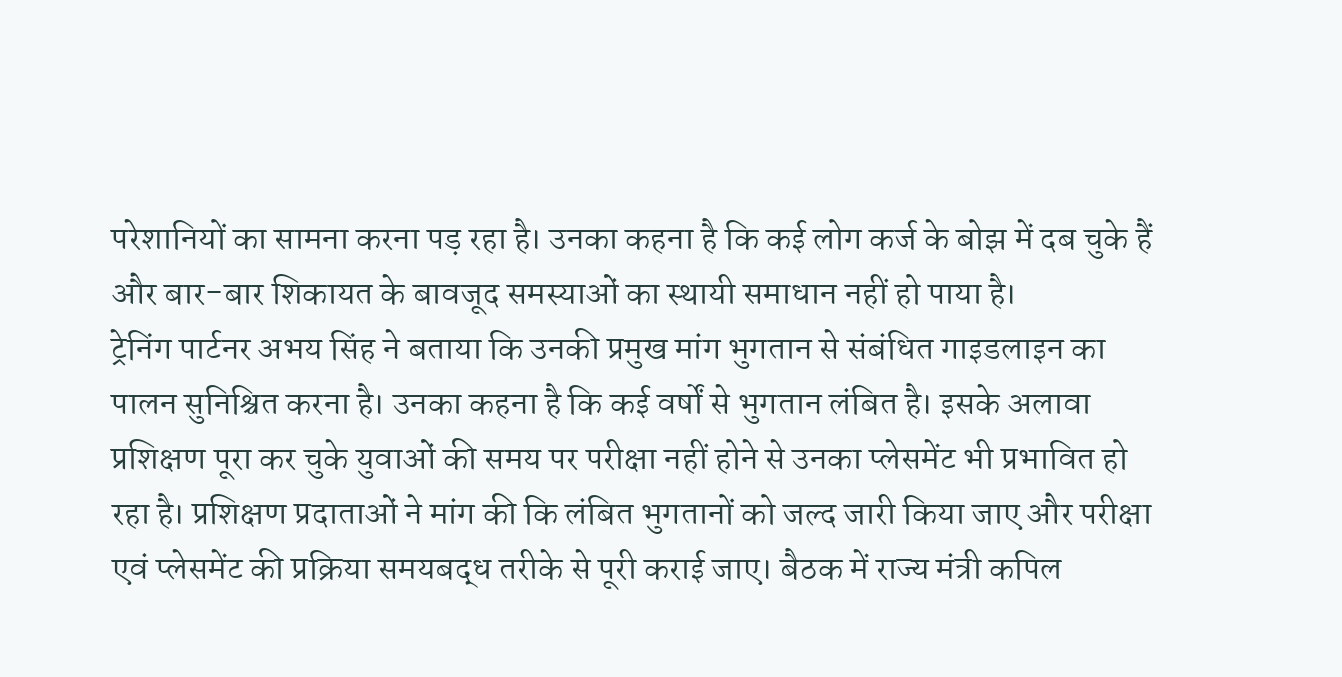परेशानियों का सामना करना पड़ रहा है। उनका कहना है कि कई लोग कर्ज के बोझ में दब चुके हैं और बार-बार शिकायत के बावजूद समस्याओं का स्थायी समाधान नहीं हो पाया है।
ट्रेनिंग पार्टनर अभय सिंह ने बताया कि उनकी प्रमुख मांग भुगतान से संबंधित गाइडलाइन का पालन सुनिश्चित करना है। उनका कहना है कि कई वर्षों से भुगतान लंबित है। इसके अलावा प्रशिक्षण पूरा कर चुके युवाओं की समय पर परीक्षा नहीं होने से उनका प्लेसमेंट भी प्रभावित हो रहा है। प्रशिक्षण प्रदाताओं ने मांग की कि लंबित भुगतानों को जल्द जारी किया जाए और परीक्षा एवं प्लेसमेंट की प्रक्रिया समयबद्ध तरीके से पूरी कराई जाए। बैठक में राज्य मंत्री कपिल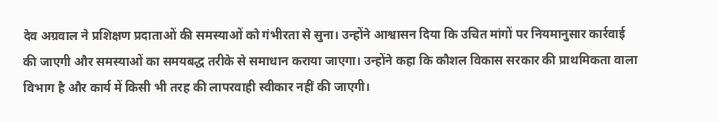देव अग्रवाल ने प्रशिक्षण प्रदाताओं की समस्याओं को गंभीरता से सुना। उन्होंने आश्वासन दिया कि उचित मांगों पर नियमानुसार कार्रवाई की जाएगी और समस्याओं का समयबद्ध तरीके से समाधान कराया जाएगा। उन्होंने कहा कि कौशल विकास सरकार की प्राथमिकता वाला विभाग है और कार्य में किसी भी तरह की लापरवाही स्वीकार नहीं की जाएगी।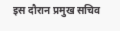इस दौरान प्रमुख सचिव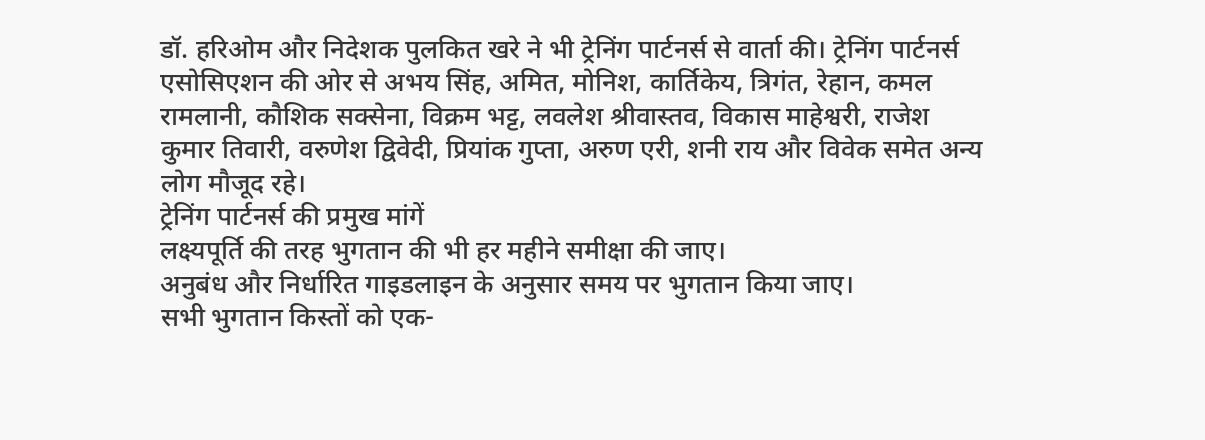डॉ. हरिओम और निदेशक पुलकित खरे ने भी ट्रेनिंग पार्टनर्स से वार्ता की। ट्रेनिंग पार्टनर्स एसोसिएशन की ओर से अभय सिंह, अमित, मोनिश, कार्तिकेय, त्रिगंत, रेहान, कमल रामलानी, कौशिक सक्सेना, विक्रम भट्ट, लवलेश श्रीवास्तव, विकास माहेश्वरी, राजेश कुमार तिवारी, वरुणेश द्विवेदी, प्रियांक गुप्ता, अरुण एरी, शनी राय और विवेक समेत अन्य लोग मौजूद रहे।
ट्रेनिंग पार्टनर्स की प्रमुख मांगें
लक्ष्यपूर्ति की तरह भुगतान की भी हर महीने समीक्षा की जाए।
अनुबंध और निर्धारित गाइडलाइन के अनुसार समय पर भुगतान किया जाए।
सभी भुगतान किस्तों को एक-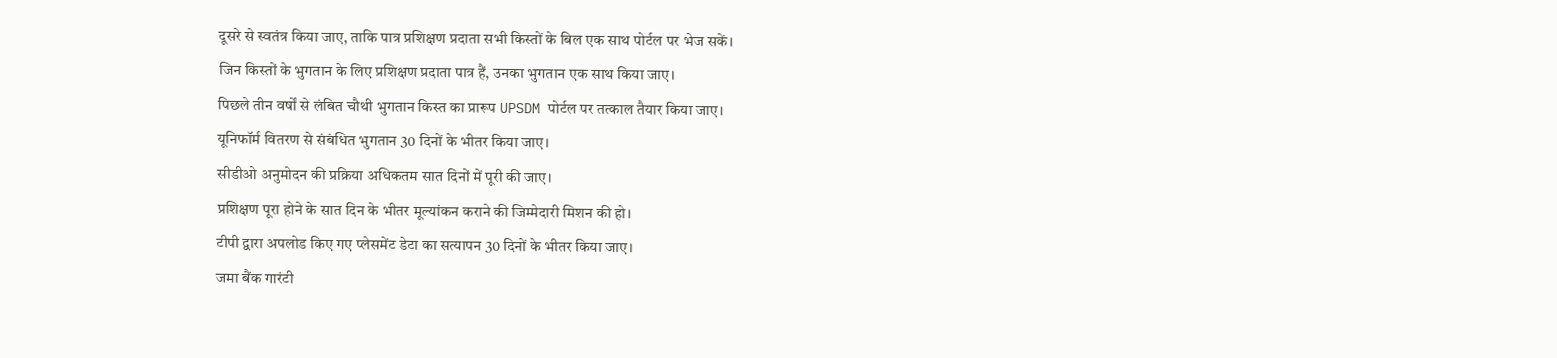दूसरे से स्वतंत्र किया जाए, ताकि पात्र प्रशिक्षण प्रदाता सभी किस्तों के बिल एक साथ पोर्टल पर भेज सकें।
जिन किस्तों के भुगतान के लिए प्रशिक्षण प्रदाता पात्र हैं, उनका भुगतान एक साथ किया जाए।
पिछले तीन वर्षों से लंबित चौथी भुगतान किस्त का प्रारूप UPSDM पोर्टल पर तत्काल तैयार किया जाए।
यूनिफॉर्म वितरण से संबंधित भुगतान 30 दिनों के भीतर किया जाए।
सीडीओ अनुमोदन की प्रक्रिया अधिकतम सात दिनों में पूरी की जाए।
प्रशिक्षण पूरा होने के सात दिन के भीतर मूल्यांकन कराने की जिम्मेदारी मिशन की हो।
टीपी द्वारा अपलोड किए गए प्लेसमेंट डेटा का सत्यापन 30 दिनों के भीतर किया जाए।
जमा बैंक गारंटी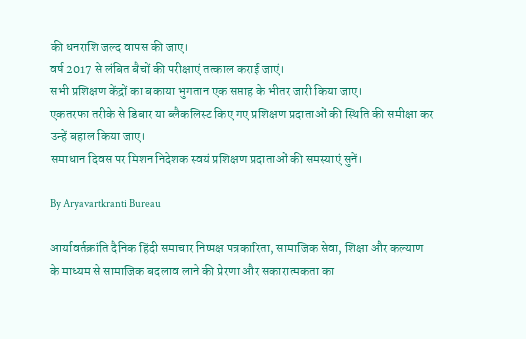की धनराशि जल्द वापस की जाए।
वर्ष 2017 से लंबित बैचों की परीक्षाएं तत्काल कराई जाएं।
सभी प्रशिक्षण केंद्रों का बकाया भुगतान एक सप्ताह के भीतर जारी किया जाए।
एकतरफा तरीके से डिबार या ब्लैकलिस्ट किए गए प्रशिक्षण प्रदाताओं की स्थिति की समीक्षा कर उन्हें बहाल किया जाए।
समाधान दिवस पर मिशन निदेशक स्वयं प्रशिक्षण प्रदाताओं की समस्याएं सुनें।

By Aryavartkranti Bureau

आर्यावर्तक्रांति दैनिक हिंदी समाचार निष्पक्ष पत्रकारिता, सामाजिक सेवा, शिक्षा और कल्याण के माध्यम से सामाजिक बदलाव लाने की प्रेरणा और सकारात्मकता का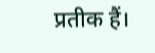प्रतीक हैं।